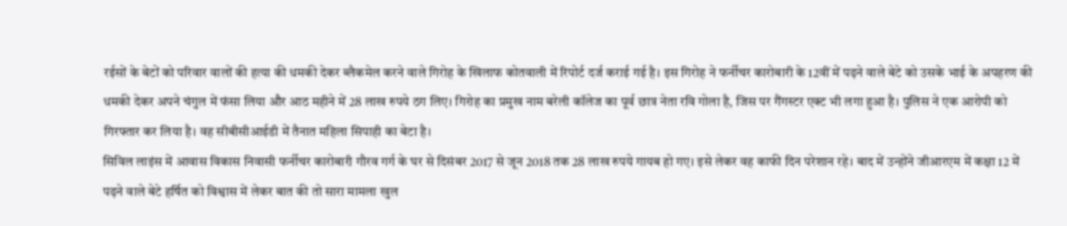रईसों के बेटों को परिवार वालों की हत्या की धमकी देकर ब्लैकमेल करने वाले गिरोह के खिलाफ कोतवाली में रिपोर्ट दर्ज कराई गई है। इस गिरोह ने फर्नीचर कारोबारी के 12वीं में पढ़ने वाले बेटे को उसके भाई के अपहरण की धमकी देकर अपने चंगुल में फंसा लिया और आठ महीने में 28 लाख रुपये ठग लिए। गिरोह का प्रमुख नाम बरेली कॉलेज का पूर्व छात्र नेता रवि गोला है, जिस पर गैंगस्टर एक्ट भी लगा हुआ है। पुलिस ने एक आरोपी को गिरफ्तार कर लिया है। वह सीबीसीआईडी में तैनात महिला सिपाही का बेटा है।
सिविल लाइंस में आवास विकास निवासी फर्नीचर कारोबारी गौरव गर्ग के घर से दिसंबर 2017 से जून 2018 तक 28 लाख रुपये गायब हो गए। इसे लेकर वह काफी दिन परेशान रहे। बाद में उन्होंने जीआरएम में कक्षा 12 में पढ़ने वाले बेटे हर्षित को विश्वास में लेकर बात की तो सारा मामला खुल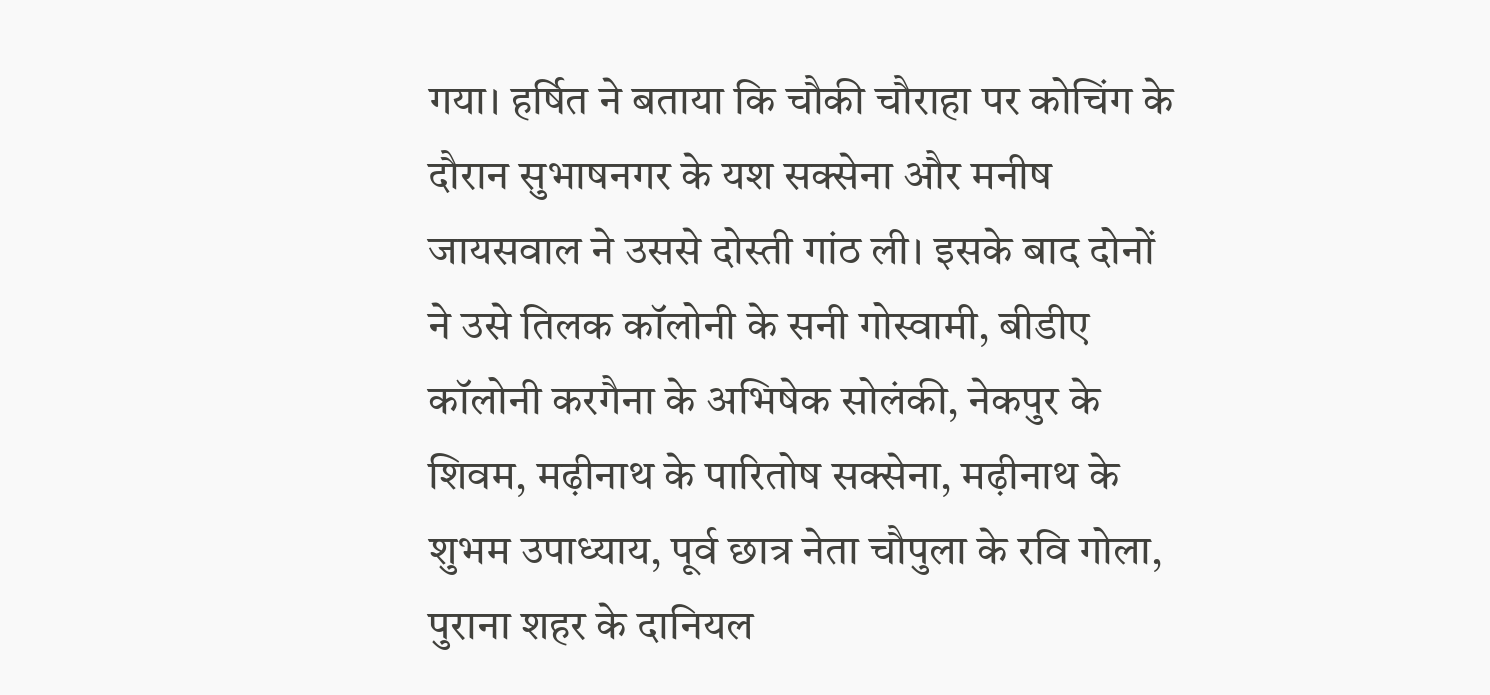गया। हर्षित ने बताया कि चौकी चौराहा पर कोचिंग के दौरान सुभाषनगर के यश सक्सेना और मनीष जायसवाल ने उससे दोस्ती गांठ ली। इसके बाद दोनों ने उसे तिलक कॉलोनी के सनी गोस्वामी, बीडीए कॉलोनी करगैना के अभिषेक सोलंकी, नेकपुर के शिवम, मढ़ीनाथ के पारितोष सक्सेना, मढ़ीनाथ के शुभम उपाध्याय, पूर्व छात्र नेता चौपुला के रवि गोला, पुराना शहर के दानियल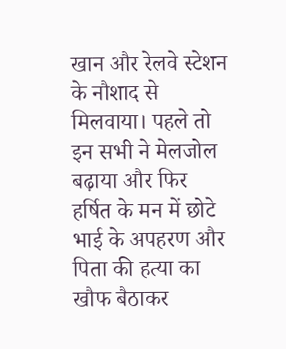खान और रेलवे स्टेशन के नौशाद से मिलवाया। पहले तो इन सभी ने मेलजोल बढ़ाया और फिर हर्षित के मन में छोटे भाई के अपहरण और पिता की हत्या का खौफ बैठाकर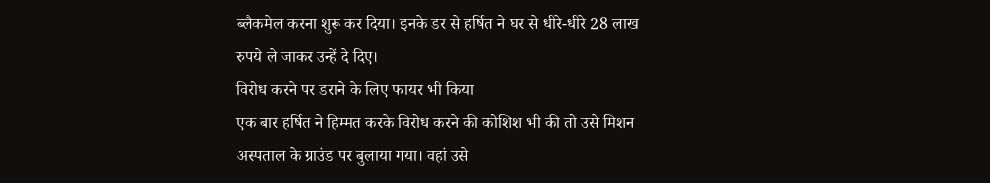ब्लैकमेल करना शुरू कर दिया। इनके डर से हर्षित ने घर से धीरे-धीरे 28 लाख रुपये ले जाकर उन्हें दे दिए।
विरोध करने पर डराने के लिए फायर भी किया
एक बार हर्षित ने हिम्मत करके विरोध करने की कोशिश भी की तो उसे मिशन अस्पताल के ग्राउंड पर बुलाया गया। वहां उसे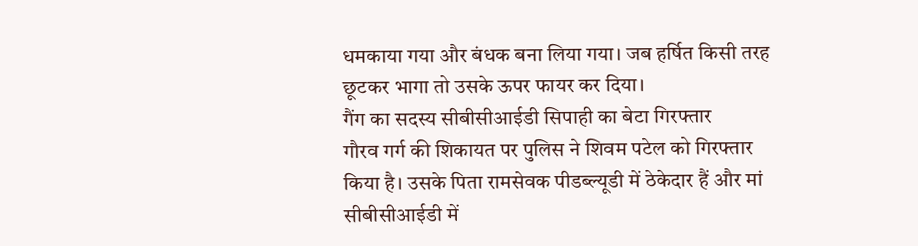धमकाया गया और बंधक बना लिया गया। जब हर्षित किसी तरह छूटकर भागा तो उसके ऊपर फायर कर दिया।
गैंग का सदस्य सीबीसीआईडी सिपाही का बेटा गिरफ्तार
गौरव गर्ग की शिकायत पर पुलिस ने शिवम पटेल को गिरफ्तार किया है। उसके पिता रामसेवक पीडब्ल्यूडी में ठेकेदार हैं और मां सीबीसीआईडी में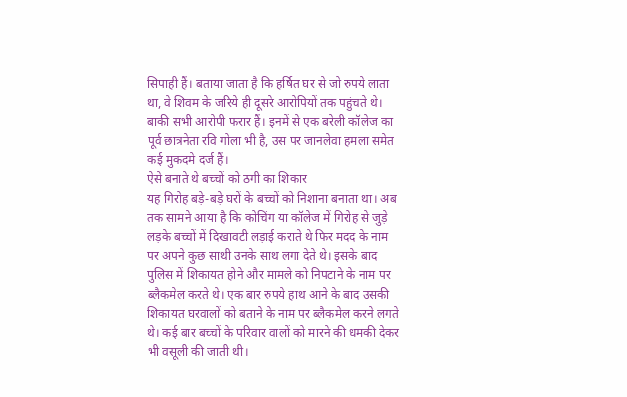सिपाही हैं। बताया जाता है कि हर्षित घर से जो रुपये लाता था, वे शिवम के जरिये ही दूसरे आरोपियों तक पहुंचते थे। बाकी सभी आरोपी फरार हैं। इनमें से एक बरेली कॉलेज का पूर्व छात्रनेता रवि गोला भी है, उस पर जानलेवा हमला समेत कई मुकदमे दर्ज हैं।
ऐसे बनाते थे बच्चों को ठगी का शिकार
यह गिरोह बड़े-बड़े घरों के बच्चों को निशाना बनाता था। अब तक सामने आया है कि कोचिंग या कॉलेज में गिरोह से जुड़े लड़के बच्चों में दिखावटी लड़ाई कराते थे फिर मदद के नाम पर अपने कुछ साथी उनके साथ लगा देते थे। इसके बाद पुलिस में शिकायत होने और मामले को निपटाने के नाम पर ब्लैकमेल करते थे। एक बार रुपये हाथ आने के बाद उसकी शिकायत घरवालों को बताने के नाम पर ब्लैकमेल करने लगते थे। कई बार बच्चों के परिवार वालों को मारने की धमकी देकर भी वसूली की जाती थी।